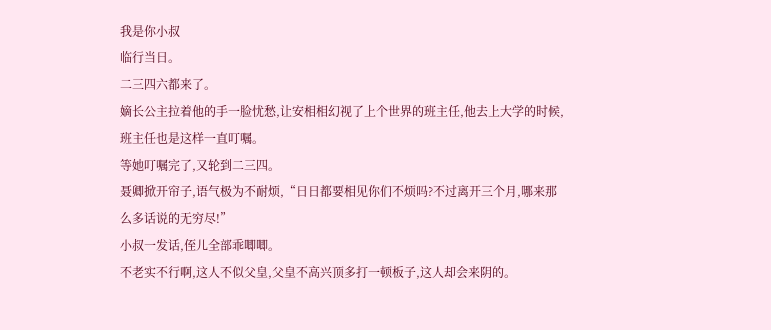我是你小叔
临行当日。
二三四六都来了。
嫡长公主拉着他的手一脸忧愁,让安相相幻视了上个世界的班主任,他去上大学的时候,班主任也是这样一直叮嘱。
等她叮嘱完了,又轮到二三四。
聂卿掀开帘子,语气极为不耐烦,“日日都要相见你们不烦吗?不过离开三个月,哪来那么多话说的无穷尽!”
小叔一发话,侄儿全部乖唧唧。
不老实不行啊,这人不似父皇,父皇不高兴顶多打一顿板子,这人却会来阴的。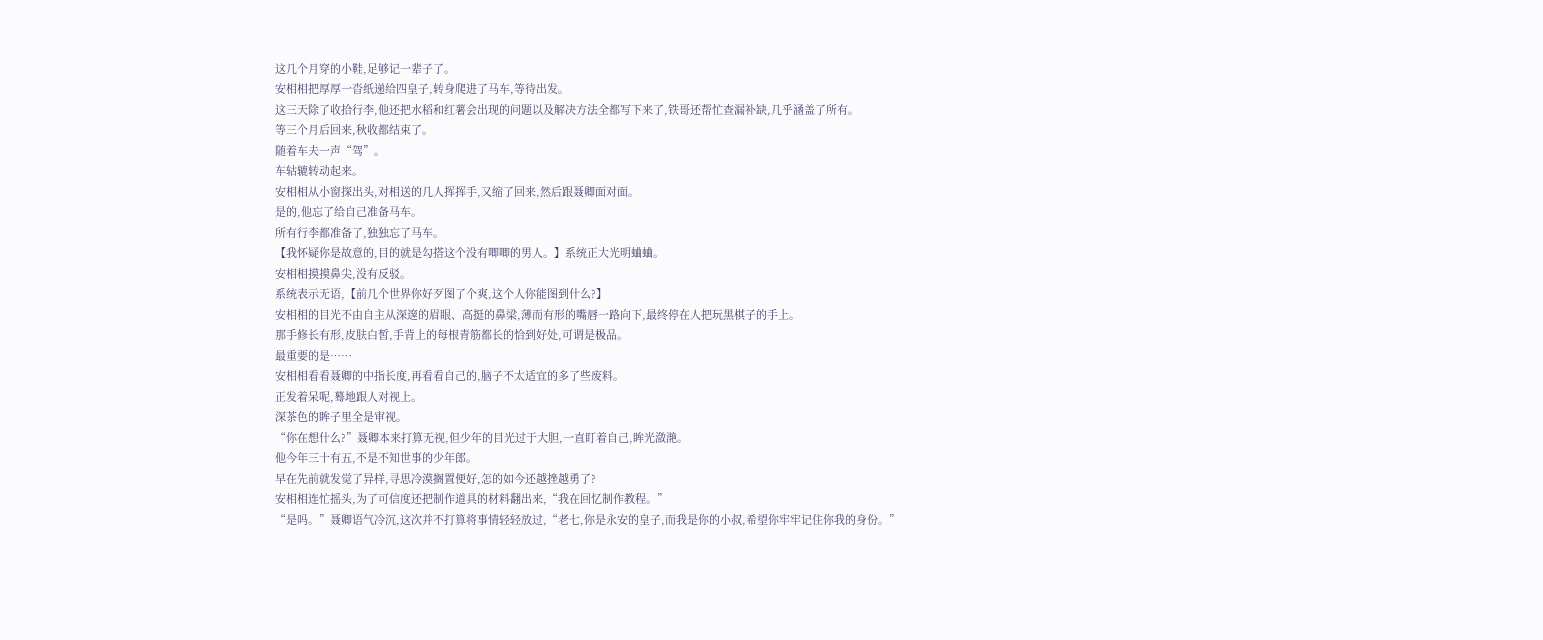这几个月穿的小鞋,足够记一辈子了。
安相相把厚厚一沓纸递给四皇子,转身爬进了马车,等待出发。
这三天除了收拾行李,他还把水稻和红薯会出现的问题以及解决方法全都写下来了,铁哥还帮忙查漏补缺,几乎涵盖了所有。
等三个月后回来,秋收都结束了。
随着车夫一声“驾”。
车轱辘转动起来。
安相相从小窗探出头,对相送的几人挥挥手,又缩了回来,然后跟聂卿面对面。
是的,他忘了给自己准备马车。
所有行李都准备了,独独忘了马车。
【我怀疑你是故意的,目的就是勾搭这个没有唧唧的男人。】系统正大光明蛐蛐。
安相相摸摸鼻尖,没有反驳。
系统表示无语,【前几个世界你好歹图了个爽,这个人你能图到什么?】
安相相的目光不由自主从深邃的眉眼、高挺的鼻梁,薄而有形的嘴唇一路向下,最终停在人把玩黑棋子的手上。
那手修长有形,皮肤白皙,手背上的每根青筋都长的恰到好处,可谓是极品。
最重要的是……
安相相看看聂卿的中指长度,再看看自己的,脑子不太适宜的多了些废料。
正发着呆呢,蓦地跟人对视上。
深茶色的眸子里全是审视。
“你在想什么?”聂卿本来打算无视,但少年的目光过于大胆,一直盯着自己,眸光潋滟。
他今年三十有五,不是不知世事的少年郎。
早在先前就发觉了异样,寻思冷漠搁置便好,怎的如今还越挫越勇了?
安相相连忙摇头,为了可信度还把制作道具的材料翻出来,“我在回忆制作教程。”
“是吗。”聂卿语气冷沉,这次并不打算将事情轻轻放过,“老七,你是永安的皇子,而我是你的小叔,希望你牢牢记住你我的身份。”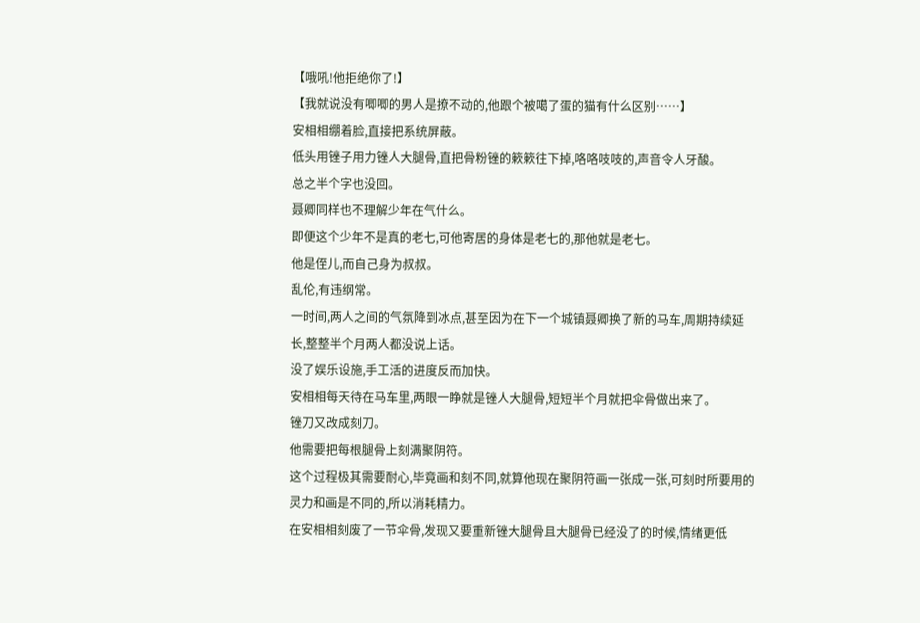【哦吼!他拒绝你了!】
【我就说没有唧唧的男人是撩不动的,他跟个被噶了蛋的猫有什么区别……】
安相相绷着脸,直接把系统屏蔽。
低头用锉子用力锉人大腿骨,直把骨粉锉的簌簌往下掉,咯咯吱吱的,声音令人牙酸。
总之半个字也没回。
聂卿同样也不理解少年在气什么。
即便这个少年不是真的老七,可他寄居的身体是老七的,那他就是老七。
他是侄儿,而自己身为叔叔。
乱伦,有违纲常。
一时间,两人之间的气氛降到冰点,甚至因为在下一个城镇聂卿换了新的马车,周期持续延长,整整半个月两人都没说上话。
没了娱乐设施,手工活的进度反而加快。
安相相每天待在马车里,两眼一睁就是锉人大腿骨,短短半个月就把伞骨做出来了。
锉刀又改成刻刀。
他需要把每根腿骨上刻满聚阴符。
这个过程极其需要耐心,毕竟画和刻不同,就算他现在聚阴符画一张成一张,可刻时所要用的灵力和画是不同的,所以消耗精力。
在安相相刻废了一节伞骨,发现又要重新锉大腿骨且大腿骨已经没了的时候,情绪更低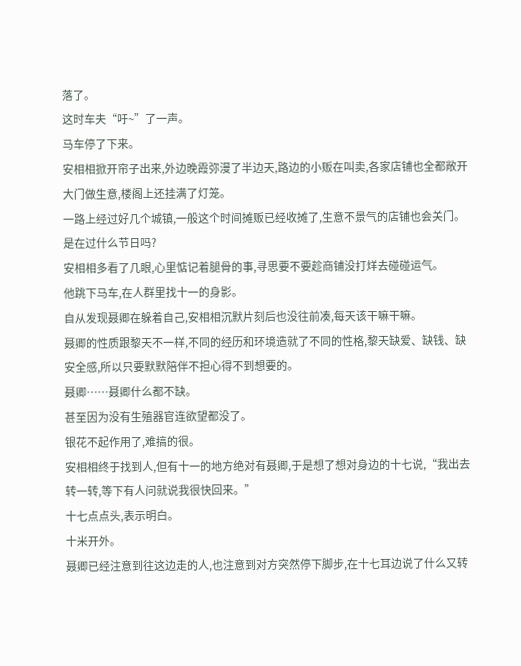落了。
这时车夫“吁~”了一声。
马车停了下来。
安相相掀开帘子出来,外边晚霞弥漫了半边天,路边的小贩在叫卖,各家店铺也全都敞开大门做生意,楼阁上还挂满了灯笼。
一路上经过好几个城镇,一般这个时间摊贩已经收摊了,生意不景气的店铺也会关门。
是在过什么节日吗?
安相相多看了几眼,心里惦记着腿骨的事,寻思要不要趁商铺没打烊去碰碰运气。
他跳下马车,在人群里找十一的身影。
自从发现聂卿在躲着自己,安相相沉默片刻后也没往前凑,每天该干嘛干嘛。
聂卿的性质跟黎天不一样,不同的经历和环境造就了不同的性格,黎天缺爱、缺钱、缺安全感,所以只要默默陪伴不担心得不到想要的。
聂卿……聂卿什么都不缺。
甚至因为没有生殖器官连欲望都没了。
银花不起作用了,难搞的很。
安相相终于找到人,但有十一的地方绝对有聂卿,于是想了想对身边的十七说,“我出去转一转,等下有人问就说我很快回来。”
十七点点头,表示明白。
十米开外。
聂卿已经注意到往这边走的人,也注意到对方突然停下脚步,在十七耳边说了什么又转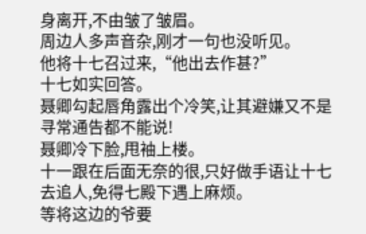身离开,不由皱了皱眉。
周边人多声音杂,刚才一句也没听见。
他将十七召过来,“他出去作甚?”
十七如实回答。
聂卿勾起唇角露出个冷笑,让其避嫌又不是寻常通告都不能说!
聂卿冷下脸,甩袖上楼。
十一跟在后面无奈的很,只好做手语让十七去追人,免得七殿下遇上麻烦。
等将这边的爷要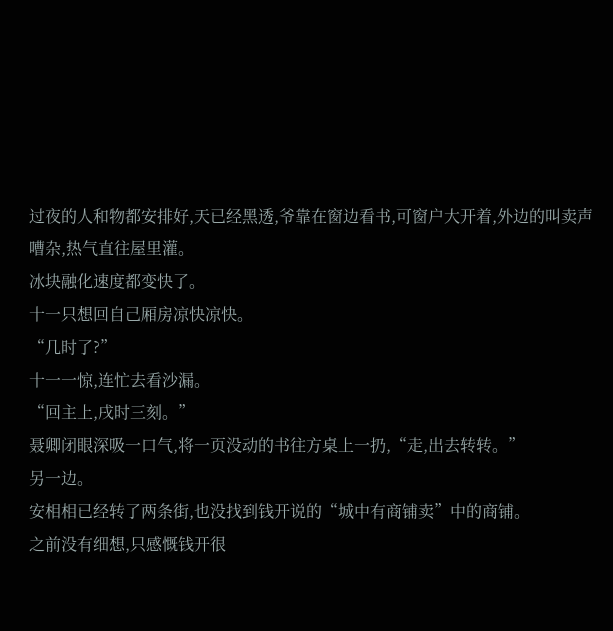过夜的人和物都安排好,天已经黑透,爷靠在窗边看书,可窗户大开着,外边的叫卖声嘈杂,热气直往屋里灌。
冰块融化速度都变快了。
十一只想回自己厢房凉快凉快。
“几时了?”
十一一惊,连忙去看沙漏。
“回主上,戌时三刻。”
聂卿闭眼深吸一口气,将一页没动的书往方桌上一扔,“走,出去转转。”
另一边。
安相相已经转了两条街,也没找到钱开说的“城中有商铺卖”中的商铺。
之前没有细想,只感慨钱开很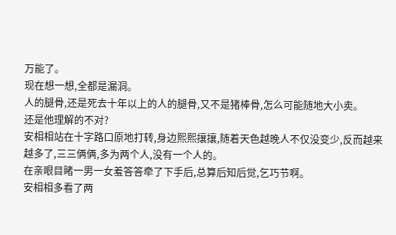万能了。
现在想一想,全都是漏洞。
人的腿骨,还是死去十年以上的人的腿骨,又不是猪棒骨,怎么可能随地大小卖。
还是他理解的不对?
安相相站在十字路口原地打转,身边熙熙攘攘,随着天色越晚人不仅没变少,反而越来越多了,三三俩俩,多为两个人,没有一个人的。
在亲眼目睹一男一女羞答答牵了下手后,总算后知后觉,乞巧节啊。
安相相多看了两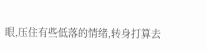眼,压住有些低落的情绪,转身打算去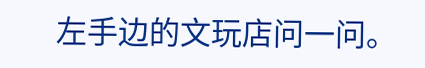左手边的文玩店问一问。